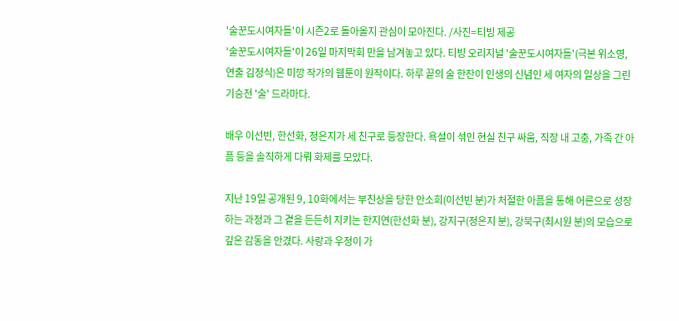'술꾼도시여자들'이 시즌2로 돌아올지 관심이 모아진다. /사진=티빙 제공
'술꾼도시여자들'이 26일 마지막회 만을 남겨놓고 있다. 티빙 오리지널 '술꾼도시여자들'(극본 위소영, 연출 김정식)은 미깡 작가의 웹툰이 원작이다. 하루 끝의 술 한잔이 인생의 신념인 세 여자의 일상을 그린 기승전 '술' 드라마다.

배우 이선빈, 한선화, 정은지가 세 친구로 등장한다. 욕설이 섞인 현실 친구 싸움, 직장 내 고충, 가족 간 아픔 등을 솔직하게 다뤄 화제를 모았다.

지난 19일 공개된 9, 10화에서는 부친상을 당한 안소희(이선빈 분)가 처절한 아픔을 통해 어른으로 성장하는 과정과 그 곁을 든든히 지키는 한지연(한선화 분), 강지구(정은지 분), 강북구(최시원 분)의 모습으로 깊은 감동을 안겼다. 사랑과 우정이 가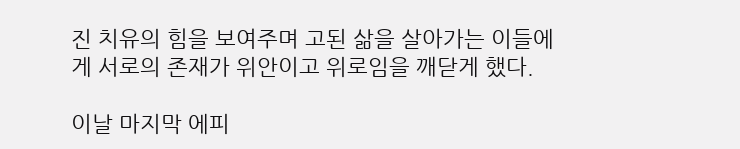진 치유의 힘을 보여주며 고된 삶을 살아가는 이들에게 서로의 존재가 위안이고 위로임을 깨닫게 했다.

이날 마지막 에피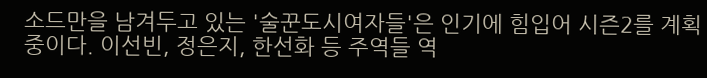소드만을 남겨두고 있는 '술꾼도시여자들'은 인기에 힘입어 시즌2를 계획중이다. 이선빈, 정은지, 한선화 등 주역들 역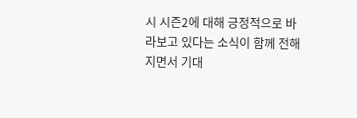시 시즌2에 대해 긍정적으로 바라보고 있다는 소식이 함께 전해지면서 기대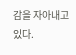감을 자아내고 있다.